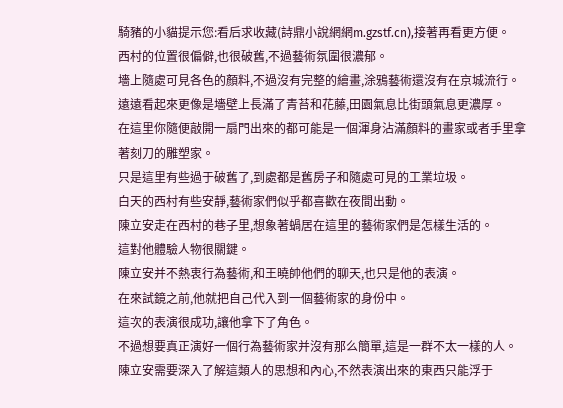騎豬的小貓提示您:看后求收藏(詩鼎小說網網m.gzstf.cn),接著再看更方便。
西村的位置很偏僻,也很破舊,不過藝術氛圍很濃郁。
墻上隨處可見各色的顏料,不過沒有完整的繪畫,涂鴉藝術還沒有在京城流行。
遠遠看起來更像是墻壁上長滿了青苔和花藤,田園氣息比街頭氣息更濃厚。
在這里你隨便敲開一扇門出來的都可能是一個渾身沾滿顏料的畫家或者手里拿著刻刀的雕塑家。
只是這里有些過于破舊了,到處都是舊房子和隨處可見的工業垃圾。
白天的西村有些安靜,藝術家們似乎都喜歡在夜間出動。
陳立安走在西村的巷子里,想象著蝸居在這里的藝術家們是怎樣生活的。
這對他體驗人物很關鍵。
陳立安并不熱衷行為藝術,和王曉帥他們的聊天,也只是他的表演。
在來試鏡之前,他就把自己代入到一個藝術家的身份中。
這次的表演很成功,讓他拿下了角色。
不過想要真正演好一個行為藝術家并沒有那么簡單,這是一群不太一樣的人。
陳立安需要深入了解這類人的思想和內心,不然表演出來的東西只能浮于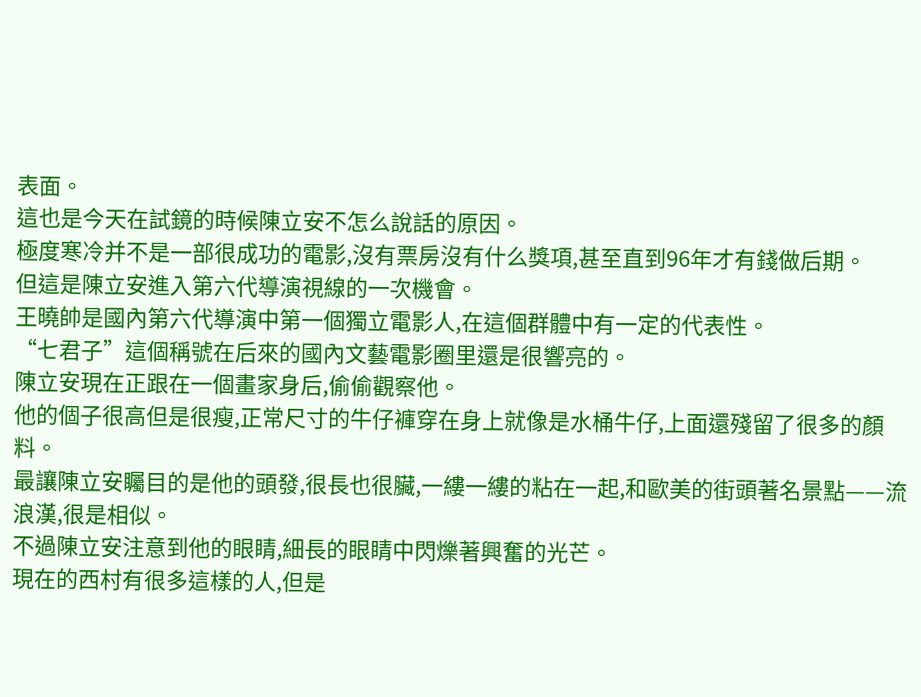表面。
這也是今天在試鏡的時候陳立安不怎么說話的原因。
極度寒冷并不是一部很成功的電影,沒有票房沒有什么獎項,甚至直到96年才有錢做后期。
但這是陳立安進入第六代導演視線的一次機會。
王曉帥是國內第六代導演中第一個獨立電影人,在這個群體中有一定的代表性。
“七君子”這個稱號在后來的國內文藝電影圈里還是很響亮的。
陳立安現在正跟在一個畫家身后,偷偷觀察他。
他的個子很高但是很瘦,正常尺寸的牛仔褲穿在身上就像是水桶牛仔,上面還殘留了很多的顏料。
最讓陳立安矚目的是他的頭發,很長也很臟,一縷一縷的粘在一起,和歐美的街頭著名景點——流浪漢,很是相似。
不過陳立安注意到他的眼睛,細長的眼睛中閃爍著興奮的光芒。
現在的西村有很多這樣的人,但是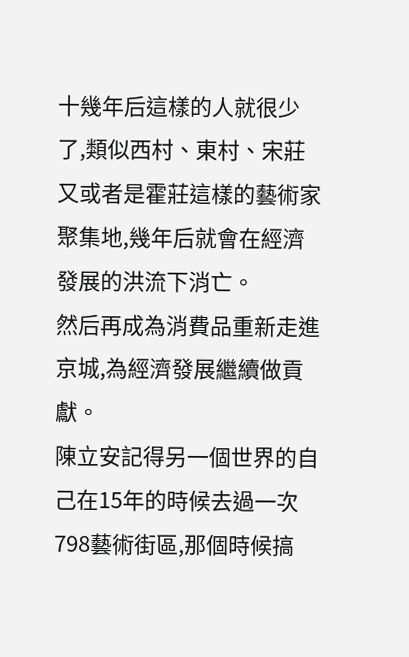十幾年后這樣的人就很少了,類似西村、東村、宋莊又或者是霍莊這樣的藝術家聚集地,幾年后就會在經濟發展的洪流下消亡。
然后再成為消費品重新走進京城,為經濟發展繼續做貢獻。
陳立安記得另一個世界的自己在15年的時候去過一次798藝術街區,那個時候搞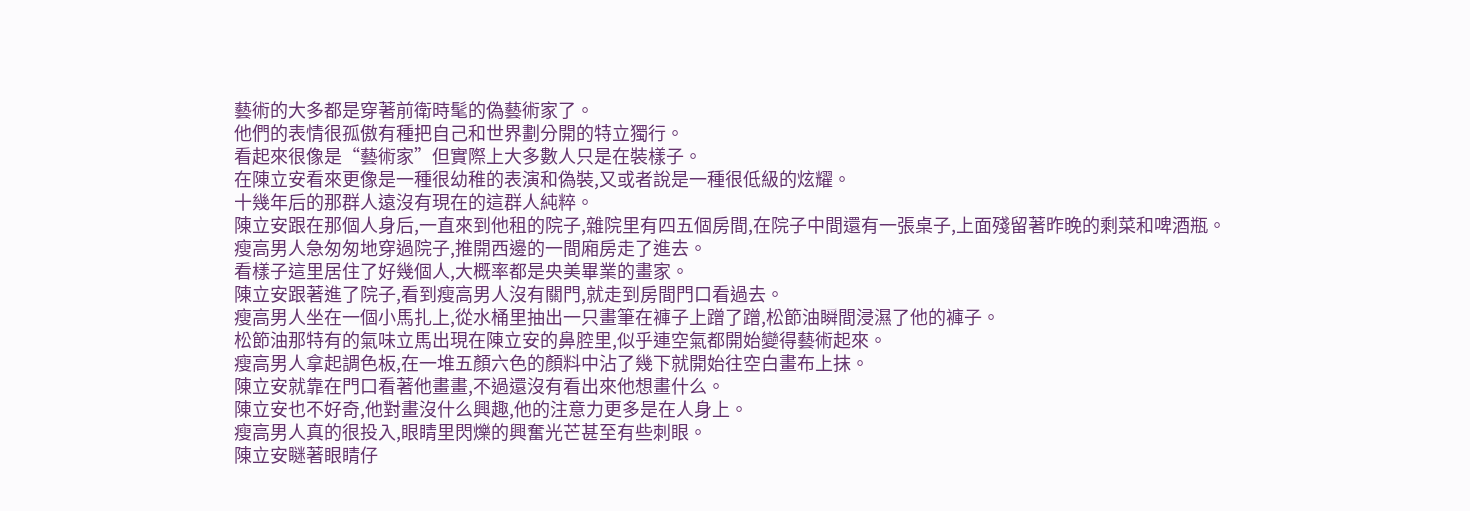藝術的大多都是穿著前衛時髦的偽藝術家了。
他們的表情很孤傲有種把自己和世界劃分開的特立獨行。
看起來很像是“藝術家”但實際上大多數人只是在裝樣子。
在陳立安看來更像是一種很幼稚的表演和偽裝,又或者說是一種很低級的炫耀。
十幾年后的那群人遠沒有現在的這群人純粹。
陳立安跟在那個人身后,一直來到他租的院子,雜院里有四五個房間,在院子中間還有一張桌子,上面殘留著昨晚的剩菜和啤酒瓶。
瘦高男人急匆匆地穿過院子,推開西邊的一間廂房走了進去。
看樣子這里居住了好幾個人,大概率都是央美畢業的畫家。
陳立安跟著進了院子,看到瘦高男人沒有關門,就走到房間門口看過去。
瘦高男人坐在一個小馬扎上,從水桶里抽出一只畫筆在褲子上蹭了蹭,松節油瞬間浸濕了他的褲子。
松節油那特有的氣味立馬出現在陳立安的鼻腔里,似乎連空氣都開始變得藝術起來。
瘦高男人拿起調色板,在一堆五顏六色的顏料中沾了幾下就開始往空白畫布上抹。
陳立安就靠在門口看著他畫畫,不過還沒有看出來他想畫什么。
陳立安也不好奇,他對畫沒什么興趣,他的注意力更多是在人身上。
瘦高男人真的很投入,眼睛里閃爍的興奮光芒甚至有些刺眼。
陳立安瞇著眼睛仔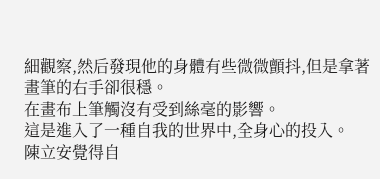細觀察,然后發現他的身體有些微微顫抖,但是拿著畫筆的右手卻很穩。
在畫布上筆觸沒有受到絲毫的影響。
這是進入了一種自我的世界中,全身心的投入。
陳立安覺得自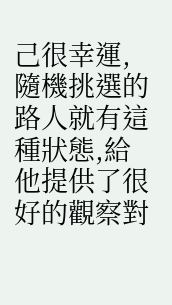己很幸運,隨機挑選的路人就有這種狀態,給他提供了很好的觀察對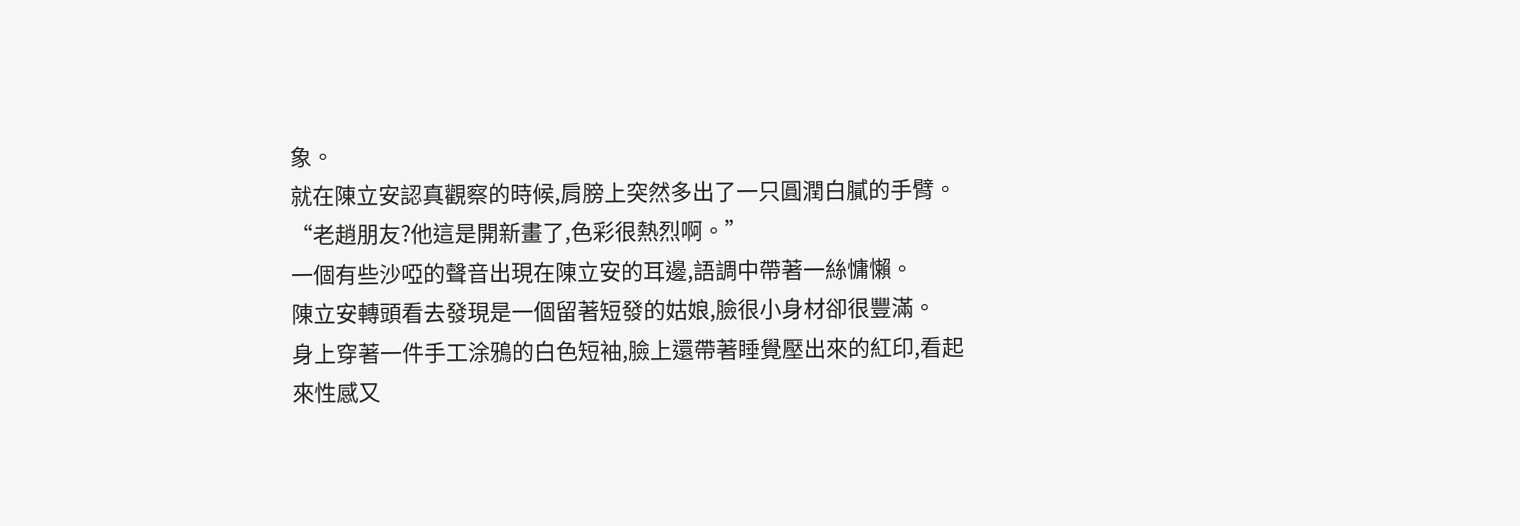象。
就在陳立安認真觀察的時候,肩膀上突然多出了一只圓潤白膩的手臂。
“老趙朋友?他這是開新畫了,色彩很熱烈啊。”
一個有些沙啞的聲音出現在陳立安的耳邊,語調中帶著一絲慵懶。
陳立安轉頭看去發現是一個留著短發的姑娘,臉很小身材卻很豐滿。
身上穿著一件手工涂鴉的白色短袖,臉上還帶著睡覺壓出來的紅印,看起來性感又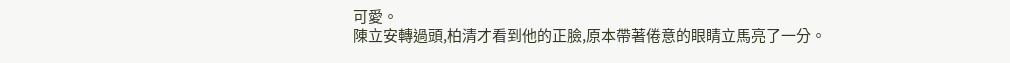可愛。
陳立安轉過頭,柏清才看到他的正臉,原本帶著倦意的眼睛立馬亮了一分。